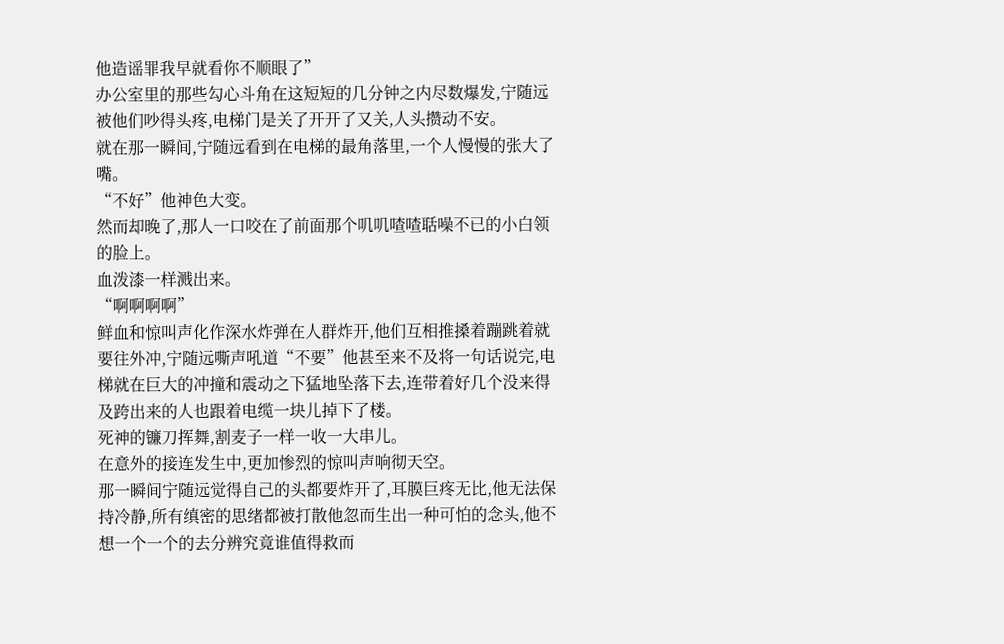他造谣罪我早就看你不顺眼了”
办公室里的那些勾心斗角在这短短的几分钟之内尽数爆发,宁随远被他们吵得头疼,电梯门是关了开开了又关,人头攒动不安。
就在那一瞬间,宁随远看到在电梯的最角落里,一个人慢慢的张大了嘴。
“不好”他神色大变。
然而却晚了,那人一口咬在了前面那个叽叽喳喳聒噪不已的小白领的脸上。
血泼漆一样溅出来。
“啊啊啊啊”
鲜血和惊叫声化作深水炸弹在人群炸开,他们互相推搡着蹦跳着就要往外冲,宁随远嘶声吼道“不要”他甚至来不及将一句话说完,电梯就在巨大的冲撞和震动之下猛地坠落下去,连带着好几个没来得及跨出来的人也跟着电缆一块儿掉下了楼。
死神的镰刀挥舞,割麦子一样一收一大串儿。
在意外的接连发生中,更加惨烈的惊叫声响彻天空。
那一瞬间宁随远觉得自己的头都要炸开了,耳膜巨疼无比,他无法保持冷静,所有缜密的思绪都被打散他忽而生出一种可怕的念头,他不想一个一个的去分辨究竟谁值得救而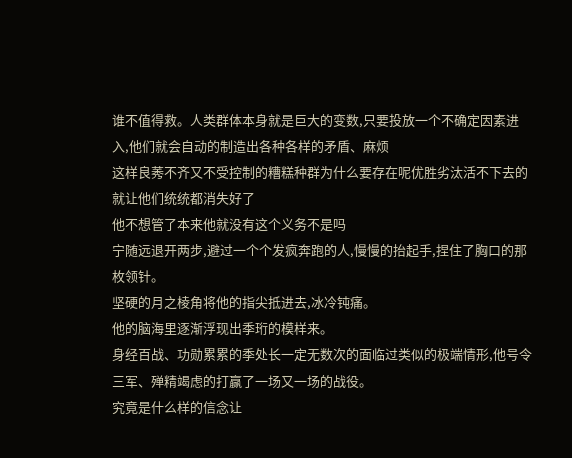谁不值得救。人类群体本身就是巨大的变数,只要投放一个不确定因素进入,他们就会自动的制造出各种各样的矛盾、麻烦
这样良莠不齐又不受控制的糟糕种群为什么要存在呢优胜劣汰活不下去的就让他们统统都消失好了
他不想管了本来他就没有这个义务不是吗
宁随远退开两步,避过一个个发疯奔跑的人,慢慢的抬起手,捏住了胸口的那枚领针。
坚硬的月之棱角将他的指尖抵进去,冰冷钝痛。
他的脑海里逐渐浮现出季珩的模样来。
身经百战、功勋累累的季处长一定无数次的面临过类似的极端情形,他号令三军、殚精竭虑的打赢了一场又一场的战役。
究竟是什么样的信念让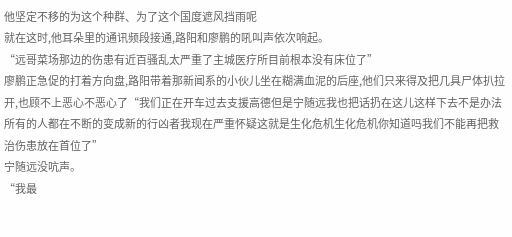他坚定不移的为这个种群、为了这个国度遮风挡雨呢
就在这时,他耳朵里的通讯频段接通,路阳和廖鹏的吼叫声依次响起。
“远哥菜场那边的伤患有近百骚乱太严重了主城医疗所目前根本没有床位了”
廖鹏正急促的打着方向盘,路阳带着那新闻系的小伙儿坐在糊满血泥的后座,他们只来得及把几具尸体扒拉开,也顾不上恶心不恶心了“我们正在开车过去支援高德但是宁随远我也把话扔在这儿这样下去不是办法所有的人都在不断的变成新的行凶者我现在严重怀疑这就是生化危机生化危机你知道吗我们不能再把救治伤患放在首位了”
宁随远没吭声。
“我最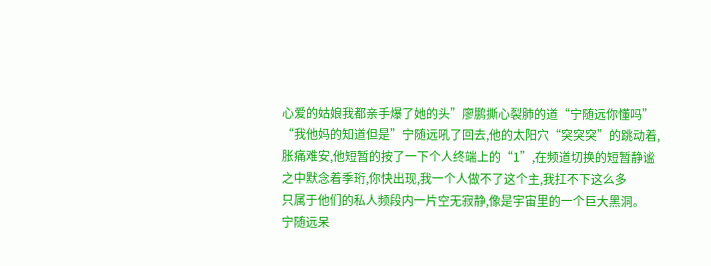心爱的姑娘我都亲手爆了她的头”廖鹏撕心裂肺的道“宁随远你懂吗”
“我他妈的知道但是”宁随远吼了回去,他的太阳穴“突突突”的跳动着,胀痛难安,他短暂的按了一下个人终端上的“1”,在频道切换的短暂静谧之中默念着季珩,你快出现,我一个人做不了这个主,我扛不下这么多
只属于他们的私人频段内一片空无寂静,像是宇宙里的一个巨大黑洞。
宁随远呆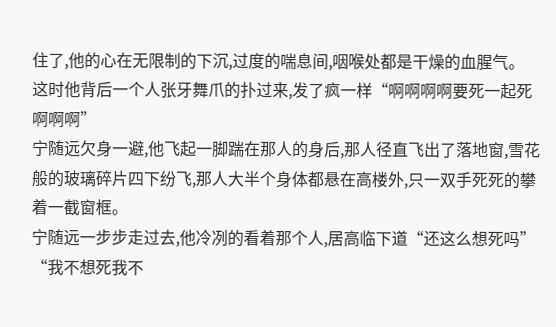住了,他的心在无限制的下沉,过度的喘息间,咽喉处都是干燥的血腥气。
这时他背后一个人张牙舞爪的扑过来,发了疯一样“啊啊啊啊要死一起死啊啊啊”
宁随远欠身一避,他飞起一脚踹在那人的身后,那人径直飞出了落地窗,雪花般的玻璃碎片四下纷飞,那人大半个身体都悬在高楼外,只一双手死死的攀着一截窗框。
宁随远一步步走过去,他冷冽的看着那个人,居高临下道“还这么想死吗”
“我不想死我不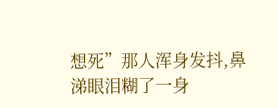想死”那人浑身发抖,鼻涕眼泪糊了一身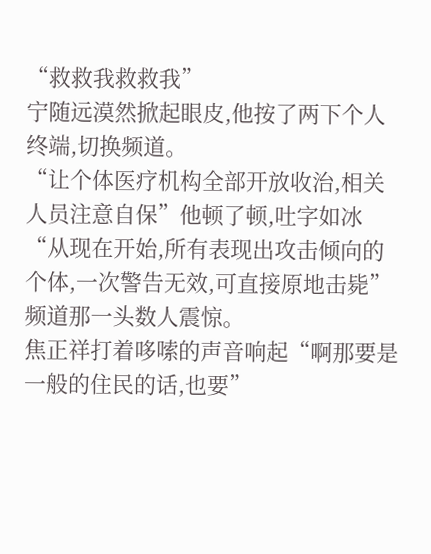“救救我救救我”
宁随远漠然掀起眼皮,他按了两下个人终端,切换频道。
“让个体医疗机构全部开放收治,相关人员注意自保”他顿了顿,吐字如冰“从现在开始,所有表现出攻击倾向的个体,一次警告无效,可直接原地击毙”
频道那一头数人震惊。
焦正祥打着哆嗦的声音响起“啊那要是一般的住民的话,也要”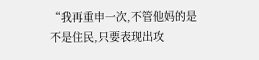“我再重申一次,不管他妈的是不是住民,只要表现出攻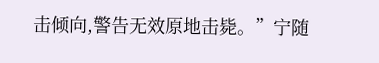击倾向,警告无效原地击毙。”宁随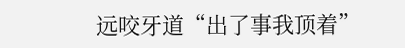远咬牙道“出了事我顶着”